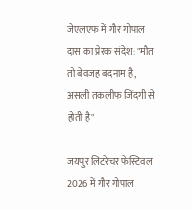जेएलएफ में गौर गोपाल दास का प्रेरक संदेश: "मौत तो बेवजह बदनाम है, असली तकलीफ जिंदगी से होती है"

जयपुर लिटरेचर फेस्टिवल 2026 में गौर गोपाल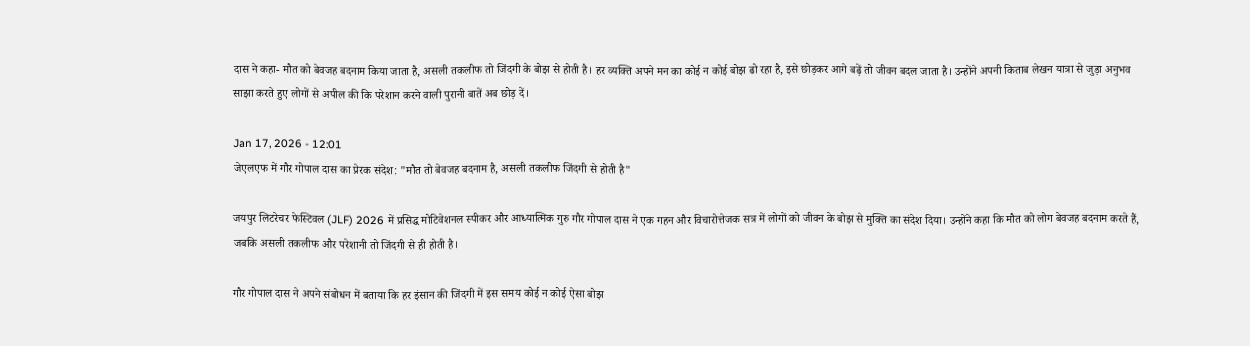दास ने कहा- मौत को बेवजह बदनाम किया जाता है, असली तकलीफ तो जिंदगी के बोझ से होती है। हर व्यक्ति अपने मन का कोई न कोई बोझ ढो रहा है, इसे छोड़कर आगे बढ़ें तो जीवन बदल जाता है। उन्होंने अपनी किताब लेखन यात्रा से जुड़ा अनुभव साझा करते हुए लोगों से अपील की कि परेशान करने वाली पुरानी बातें अब छोड़ दें।

Jan 17, 2026 - 12:01
जेएलएफ में गौर गोपाल दास का प्रेरक संदेश: "मौत तो बेवजह बदनाम है, असली तकलीफ जिंदगी से होती है"

जयपुर लिटरेचर फेस्टिवल (JLF) 2026 में प्रसिद्ध मोटिवेशनल स्पीकर और आध्यात्मिक गुरु गौर गोपाल दास ने एक गहन और विचारोत्तेजक सत्र में लोगों को जीवन के बोझ से मुक्ति का संदेश दिया। उन्होंने कहा कि मौत को लोग बेवजह बदनाम करते हैं, जबकि असली तकलीफ और परेशानी तो जिंदगी से ही होती है।

गौर गोपाल दास ने अपने संबोधन में बताया कि हर इंसान की जिंदगी में इस समय कोई न कोई ऐसा बोझ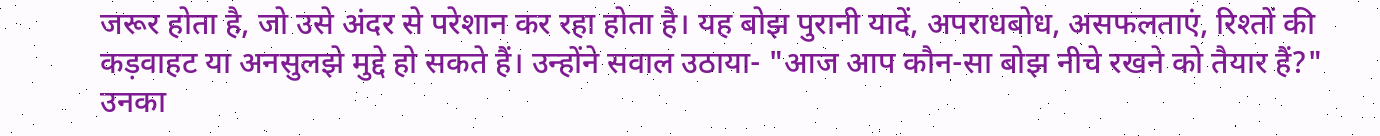जरूर होता है, जो उसे अंदर से परेशान कर रहा होता है। यह बोझ पुरानी यादें, अपराधबोध, असफलताएं, रिश्तों की कड़वाहट या अनसुलझे मुद्दे हो सकते हैं। उन्होंने सवाल उठाया- "आज आप कौन-सा बोझ नीचे रखने को तैयार हैं?" उनका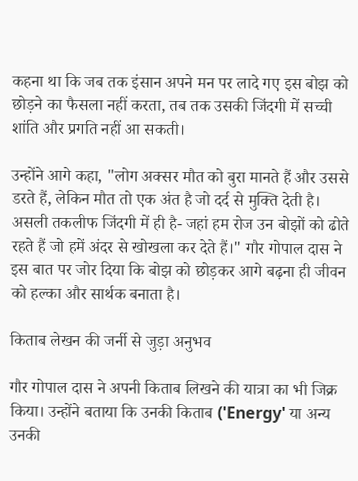कहना था कि जब तक इंसान अपने मन पर लादे गए इस बोझ को छोड़ने का फैसला नहीं करता, तब तक उसकी जिंदगी में सच्ची शांति और प्रगति नहीं आ सकती।

उन्होंने आगे कहा, "लोग अक्सर मौत को बुरा मानते हैं और उससे डरते हैं, लेकिन मौत तो एक अंत है जो दर्द से मुक्ति देती है। असली तकलीफ जिंदगी में ही है- जहां हम रोज उन बोझों को ढोते रहते हैं जो हमें अंदर से खोखला कर देते हैं।" गौर गोपाल दास ने इस बात पर जोर दिया कि बोझ को छोड़कर आगे बढ़ना ही जीवन को हल्का और सार्थक बनाता है।

किताब लेखन की जर्नी से जुड़ा अनुभव

गौर गोपाल दास ने अपनी किताब लिखने की यात्रा का भी जिक्र किया। उन्होंने बताया कि उनकी किताब ('Energy' या अन्य उनकी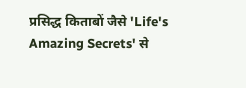प्रसिद्ध किताबों जैसे 'Life's Amazing Secrets' से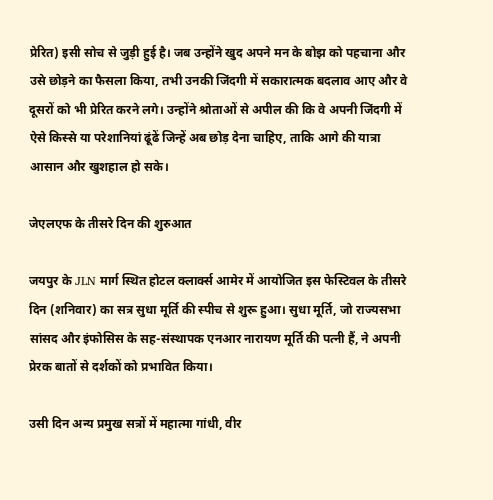प्रेरित) इसी सोच से जुड़ी हुई है। जब उन्होंने खुद अपने मन के बोझ को पहचाना और उसे छोड़ने का फैसला किया, तभी उनकी जिंदगी में सकारात्मक बदलाव आए और वे दूसरों को भी प्रेरित करने लगे। उन्होंने श्रोताओं से अपील की कि वे अपनी जिंदगी में ऐसे किस्से या परेशानियां ढूंढें जिन्हें अब छोड़ देना चाहिए, ताकि आगे की यात्रा आसान और खुशहाल हो सके।

जेएलएफ के तीसरे दिन की शुरुआत

जयपुर के JLN मार्ग स्थित होटल क्लार्क्स आमेर में आयोजित इस फेस्टिवल के तीसरे दिन (शनिवार) का सत्र सुधा मूर्ति की स्पीच से शुरू हुआ। सुधा मूर्ति, जो राज्यसभा सांसद और इंफोसिस के सह-संस्थापक एनआर नारायण मूर्ति की पत्नी हैं, ने अपनी प्रेरक बातों से दर्शकों को प्रभावित किया।

उसी दिन अन्य प्रमुख सत्रों में महात्मा गांधी, वीर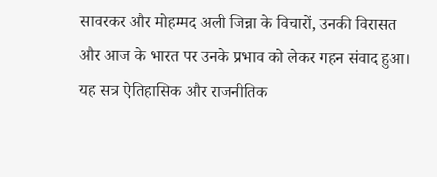सावरकर और मोहम्मद अली जिन्ना के विचारों, उनकी विरासत और आज के भारत पर उनके प्रभाव को लेकर गहन संवाद हुआ। यह सत्र ऐतिहासिक और राजनीतिक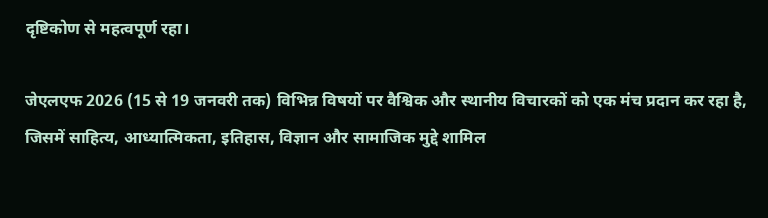दृष्टिकोण से महत्वपूर्ण रहा।

जेएलएफ 2026 (15 से 19 जनवरी तक) विभिन्न विषयों पर वैश्विक और स्थानीय विचारकों को एक मंच प्रदान कर रहा है, जिसमें साहित्य, आध्यात्मिकता, इतिहास, विज्ञान और सामाजिक मुद्दे शामिल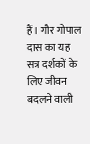हैं। गौर गोपाल दास का यह सत्र दर्शकों के लिए जीवन बदलने वाली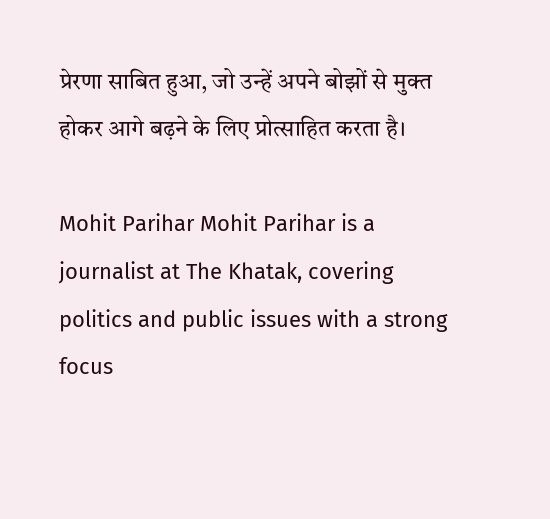प्रेरणा साबित हुआ, जो उन्हें अपने बोझों से मुक्त होकर आगे बढ़ने के लिए प्रोत्साहित करता है।

Mohit Parihar Mohit Parihar is a journalist at The Khatak, covering politics and public issues with a strong focus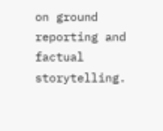on ground reporting and factual storytelling.